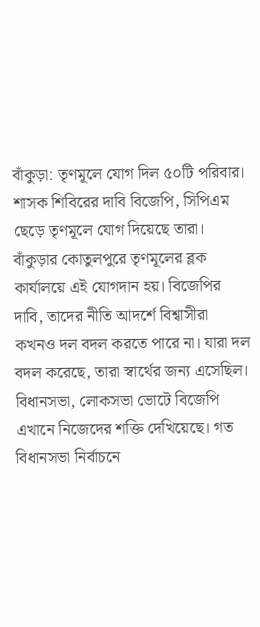বাঁকুড়া: তৃণমূলে যোগ দিল ৫০টি পরিবার। শাসক শিবিরের দাবি বিজেপি, সিপিএম ছেড়ে তৃণমূলে যোগ দিয়েছে তারা। বাঁকুড়ার কোতুলপুরে তৃণমূলের ব্লক কার্যালয়ে এই যোগদান হয়। বিজেপির দাবি, তাদের নীতি আদর্শে বিশ্বাসীরা কখনও দল বদল করতে পারে না। যারা দল বদল করেছে, তারা স্বার্থের জন্য এসেছিল।
বিধানসভা, লোকসভা ভোটে বিজেপি এখানে নিজেদের শক্তি দেখিয়েছে। গত বিধানসভা নির্বাচনে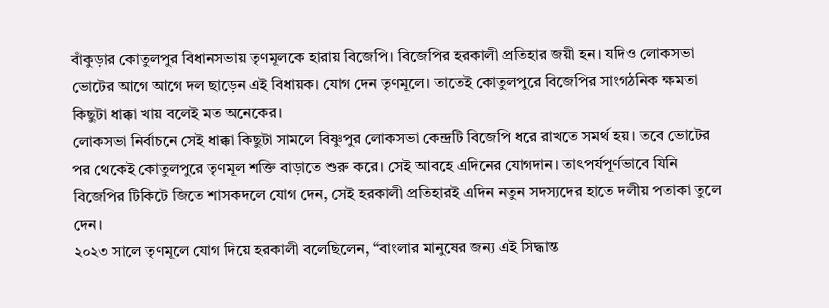বাঁকুড়ার কোতুলপুর বিধানসভায় তৃণমূলকে হারায় বিজেপি। বিজেপির হরকালী প্রতিহার জয়ী হন। যদিও লোকসভা ভোটের আগে আগে দল ছাড়েন এই বিধায়ক। যোগ দেন তৃণমূলে। তাতেই কোতুলপুরে বিজেপির সাংগঠনিক ক্ষমতা কিছুটা ধাক্কা খায় বলেই মত অনেকের।
লোকসভা নির্বাচনে সেই ধাক্কা কিছুটা সামলে বিষ্ণুপুর লোকসভা কেন্দ্রটি বিজেপি ধরে রাখতে সমর্থ হয়। তবে ভোটের পর থেকেই কোতুলপুরে তৃণমূল শক্তি বাড়াতে শুরু করে। সেই আবহে এদিনের যোগদান। তাৎপর্যপূর্ণভাবে যিনি বিজেপির টিকিটে জিতে শাসকদলে যোগ দেন, সেই হরকালী প্রতিহারই এদিন নতুন সদস্যদের হাতে দলীয় পতাকা তুলে দেন।
২০২৩ সালে তৃণমূলে যোগ দিয়ে হরকালী বলেছিলেন, “বাংলার মানুষের জন্য এই সিদ্ধান্ত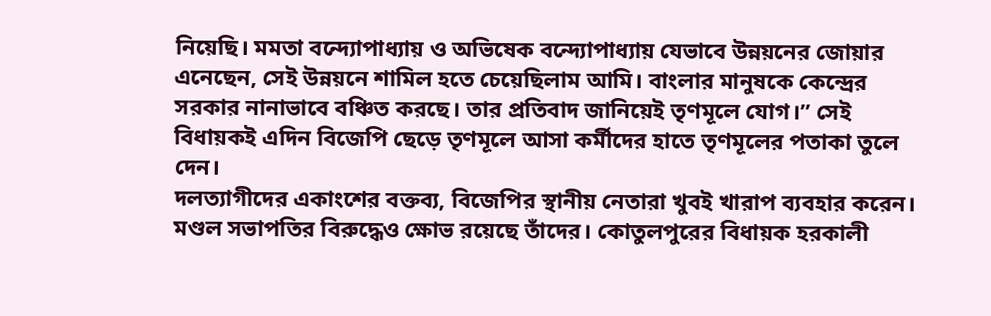নিয়েছি। মমতা বন্দ্যোপাধ্যায় ও অভিষেক বন্দ্যোপাধ্যায় যেভাবে উন্নয়নের জোয়ার এনেছেন, সেই উন্নয়নে শামিল হতে চেয়েছিলাম আমি। বাংলার মানুষকে কেন্দ্রের সরকার নানাভাবে বঞ্চিত করছে। তার প্রতিবাদ জানিয়েই তৃণমূলে যোগ।” সেই বিধায়কই এদিন বিজেপি ছেড়ে তৃণমূলে আসা কর্মীদের হাতে তৃণমূলের পতাকা তুলে দেন।
দলত্যাগীদের একাংশের বক্তব্য, বিজেপির স্থানীয় নেতারা খুবই খারাপ ব্যবহার করেন। মণ্ডল সভাপতির বিরুদ্ধেও ক্ষোভ রয়েছে তাঁদের। কোতুলপুরের বিধায়ক হরকালী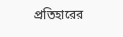প্রতিহারের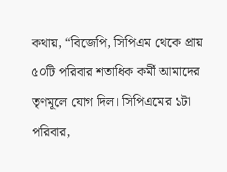কথায়, “বিজেপি, সিপিএম থেকে প্রায় ৫০টি পরিবার শতাধিক কর্মী আমাদের তৃণমূলে যোগ দিল। সিপিএমের ১টা পরিবার,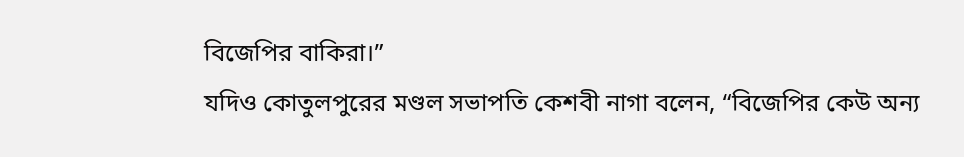বিজেপির বাকিরা।”
যদিও কোতুলপুরের মণ্ডল সভাপতি কেশবী নাগা বলেন, “বিজেপির কেউ অন্য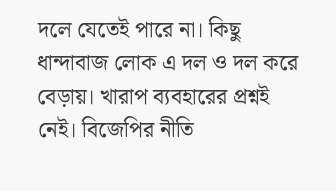দলে যেতেই পারে না। কিছু ধান্দাবাজ লোক এ দল ও দল করে বেড়ায়। খারাপ ব্যবহারের প্রশ্নই নেই। বিজেপির নীতি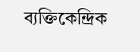ব্যক্তিকেন্দ্রিক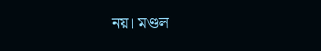নয়। মণ্ডল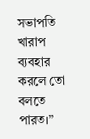সভাপতি খারাপ ব্যবহার করলে তো বলতে পারত।”